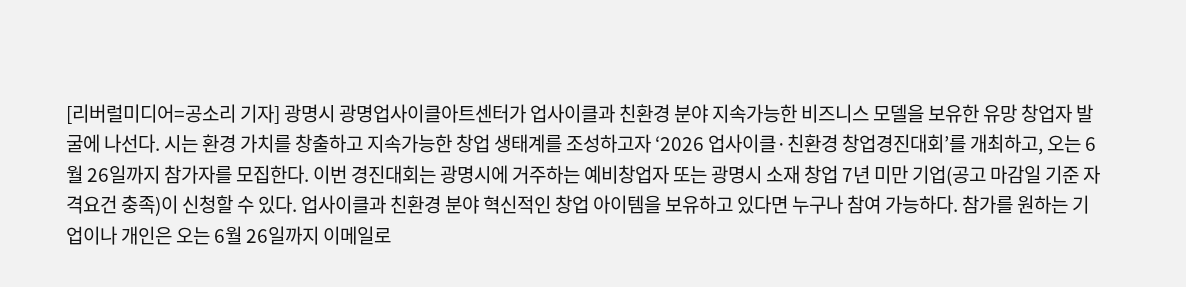[리버럴미디어=공소리 기자] 광명시 광명업사이클아트센터가 업사이클과 친환경 분야 지속가능한 비즈니스 모델을 보유한 유망 창업자 발굴에 나선다. 시는 환경 가치를 창출하고 지속가능한 창업 생태계를 조성하고자 ‘2026 업사이클·친환경 창업경진대회’를 개최하고, 오는 6월 26일까지 참가자를 모집한다. 이번 경진대회는 광명시에 거주하는 예비창업자 또는 광명시 소재 창업 7년 미만 기업(공고 마감일 기준 자격요건 충족)이 신청할 수 있다. 업사이클과 친환경 분야 혁신적인 창업 아이템을 보유하고 있다면 누구나 참여 가능하다. 참가를 원하는 기업이나 개인은 오는 6월 26일까지 이메일로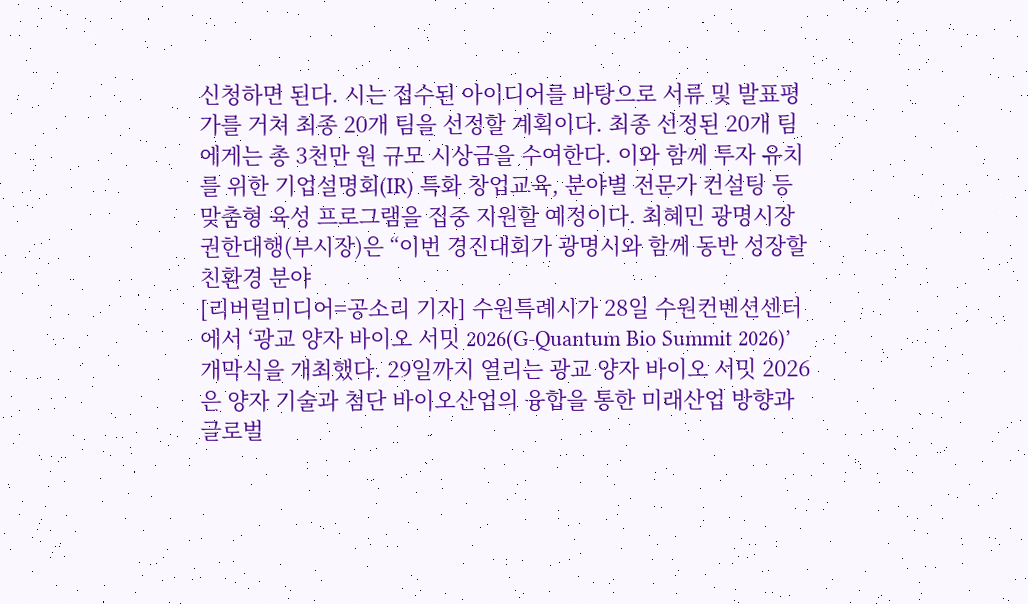신청하면 된다. 시는 접수된 아이디어를 바탕으로 서류 및 발표평가를 거쳐 최종 20개 팀을 선정할 계획이다. 최종 선정된 20개 팀에게는 총 3천만 원 규모 시상금을 수여한다. 이와 함께 투자 유치를 위한 기업설명회(IR) 특화 창업교육, 분야별 전문가 컨설팅 등 맞춤형 육성 프로그램을 집중 지원할 예정이다. 최혜민 광명시장 권한대행(부시장)은 “이번 경진대회가 광명시와 함께 동반 성장할 친환경 분야
[리버럴미디어=공소리 기자] 수원특례시가 28일 수원컨벤션센터에서 ‘광교 양자 바이오 서밋 2026(G-Quantum Bio Summit 2026)’ 개막식을 개최했다. 29일까지 열리는 광교 양자 바이오 서밋 2026은 양자 기술과 첨단 바이오산업의 융합을 통한 미래산업 방향과 글로벌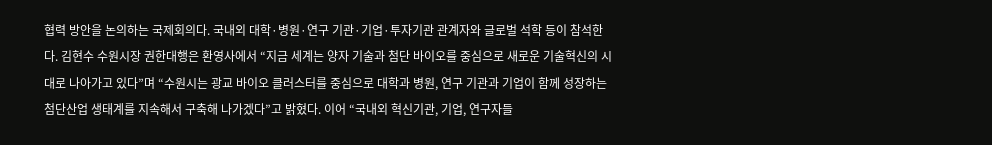협력 방안을 논의하는 국제회의다. 국내외 대학·병원·연구 기관·기업·투자기관 관계자와 글로벌 석학 등이 참석한다. 김현수 수원시장 권한대행은 환영사에서 “지금 세계는 양자 기술과 첨단 바이오를 중심으로 새로운 기술혁신의 시대로 나아가고 있다”며 “수원시는 광교 바이오 클러스터를 중심으로 대학과 병원, 연구 기관과 기업이 함께 성장하는 첨단산업 생태계를 지속해서 구축해 나가겠다”고 밝혔다. 이어 “국내외 혁신기관, 기업, 연구자들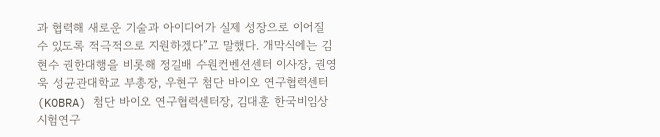과 협력해 새로운 기술과 아이디어가 실제 성장으로 이어질 수 있도록 적극적으로 지원하겠다”고 말했다. 개막식에는 김현수 권한대행을 비롯해 정길배 수원컨벤션센터 이사장, 권영욱 성균관대학교 부총장, 우현구 첨단 바이오 연구협력센터(KOBRA) 첨단 바이오 연구협력센터장, 김대훈 한국비임상시험연구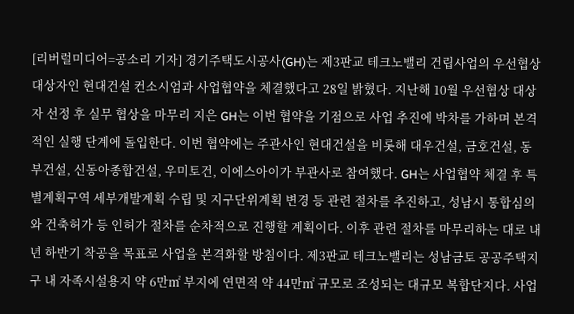[리버럴미디어=공소리 기자] 경기주택도시공사(GH)는 제3판교 테크노밸리 건립사업의 우선협상대상자인 현대건설 컨소시엄과 사업협약을 체결했다고 28일 밝혔다. 지난해 10월 우선협상 대상자 선정 후 실무 협상을 마무리 지은 GH는 이번 협약을 기점으로 사업 추진에 박차를 가하며 본격적인 실행 단계에 돌입한다. 이번 협약에는 주관사인 현대건설을 비롯해 대우건설, 금호건설, 동부건설, 신동아종합건설, 우미토건, 이에스아이가 부관사로 참여했다. GH는 사업협약 체결 후 특별계획구역 세부개발계획 수립 및 지구단위계획 변경 등 관련 절차를 추진하고, 성남시 통합심의와 건축허가 등 인허가 절차를 순차적으로 진행할 계획이다. 이후 관련 절차를 마무리하는 대로 내년 하반기 착공을 목표로 사업을 본격화할 방침이다. 제3판교 테크노밸리는 성남금토 공공주택지구 내 자족시설용지 약 6만㎡ 부지에 연면적 약 44만㎡ 규모로 조성되는 대규모 복합단지다. 사업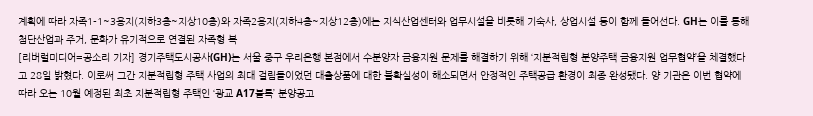계획에 따라 자족1-1~3용지(지하3층~지상10층)와 자족2용지(지하4층~지상12층)에는 지식산업센터와 업무시설을 비롯해 기숙사, 상업시설 등이 함께 들어선다. GH는 이를 통해 첨단산업과 주거, 문화가 유기적으로 연결된 자족형 복
[리버럴미디어=공소리 기자] 경기주택도시공사(GH)는 서울 중구 우리은행 본점에서 수분양자 금융지원 문제를 해결하기 위해 ‘지분적립형 분양주택 금융지원 업무협약’을 체결했다고 28일 밝혔다. 이로써 그간 지분적립형 주택 사업의 최대 걸림돌이었던 대출상품에 대한 불확실성이 해소되면서 안정적인 주택공급 환경이 최종 완성됐다. 양 기관은 이번 협약에 따라 오는 10월 예정된 최초 지분적립형 주택인 ‘광교 A17블록’ 분양공고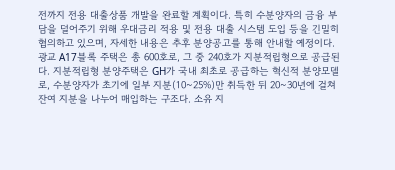전까지 전용 대출상품 개발을 완료할 계획이다. 특히 수분양자의 금융 부담을 덜어주기 위해 우대금리 적용 및 전용 대출 시스템 도입 등을 긴밀히 협의하고 있으며, 자세한 내용은 추후 분양공고를 통해 안내할 예정이다. 광교 A17블록 주택은 총 600호로, 그 중 240호가 지분적립형으로 공급된다. 지분적립형 분양주택은 GH가 국내 최초로 공급하는 혁신적 분양모델로, 수분양자가 초기에 일부 지분(10~25%)만 취득한 뒤 20~30년에 걸쳐 잔여 지분을 나누어 매입하는 구조다. 소유 지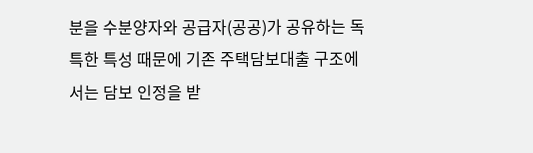분을 수분양자와 공급자(공공)가 공유하는 독특한 특성 때문에 기존 주택담보대출 구조에서는 담보 인정을 받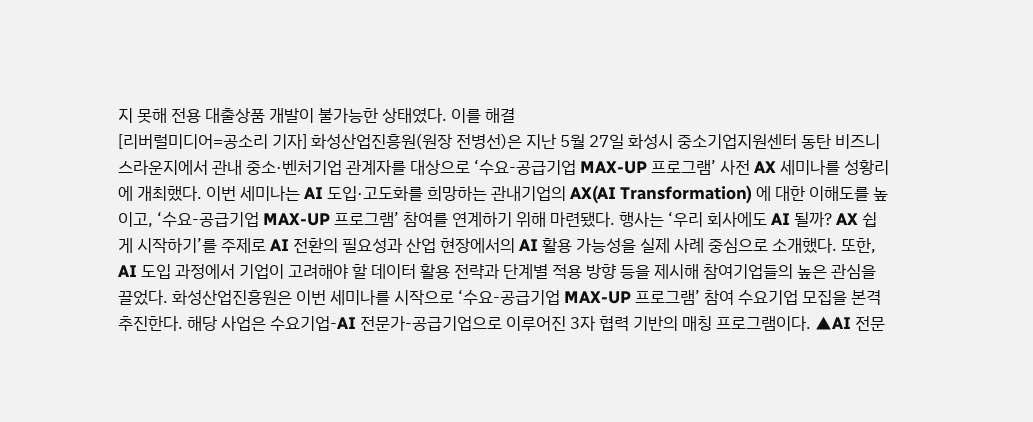지 못해 전용 대출상품 개발이 불가능한 상태였다. 이를 해결
[리버럴미디어=공소리 기자] 화성산업진흥원(원장 전병선)은 지난 5월 27일 화성시 중소기업지원센터 동탄 비즈니스라운지에서 관내 중소·벤처기업 관계자를 대상으로 ‘수요-공급기업 MAX-UP 프로그램’ 사전 AX 세미나를 성황리에 개최했다. 이번 세미나는 AI 도입·고도화를 희망하는 관내기업의 AX(AI Transformation) 에 대한 이해도를 높이고, ‘수요-공급기업 MAX-UP 프로그램’ 참여를 연계하기 위해 마련됐다. 행사는 ‘우리 회사에도 AI 될까? AX 쉽게 시작하기’를 주제로 AI 전환의 필요성과 산업 현장에서의 AI 활용 가능성을 실제 사례 중심으로 소개했다. 또한, AI 도입 과정에서 기업이 고려해야 할 데이터 활용 전략과 단계별 적용 방향 등을 제시해 참여기업들의 높은 관심을 끌었다. 화성산업진흥원은 이번 세미나를 시작으로 ‘수요-공급기업 MAX-UP 프로그램’ 참여 수요기업 모집을 본격 추진한다. 해당 사업은 수요기업-AI 전문가-공급기업으로 이루어진 3자 협력 기반의 매칭 프로그램이다. ▲AI 전문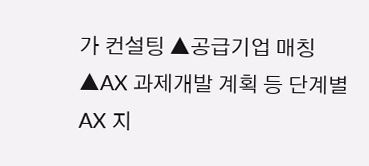가 컨설팅 ▲공급기업 매칭 ▲AX 과제개발 계획 등 단계별 AX 지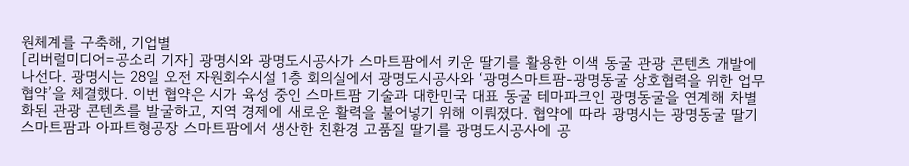원체계를 구축해, 기업별
[리버럴미디어=공소리 기자] 광명시와 광명도시공사가 스마트팜에서 키운 딸기를 활용한 이색 동굴 관광 콘텐츠 개발에 나선다. 광명시는 28일 오전 자원회수시설 1층 회의실에서 광명도시공사와 ‘광명스마트팜-광명동굴 상호협력을 위한 업무협약’을 체결했다. 이번 협약은 시가 육성 중인 스마트팜 기술과 대한민국 대표 동굴 테마파크인 광명동굴을 연계해 차별화된 관광 콘텐츠를 발굴하고, 지역 경제에 새로운 활력을 불어넣기 위해 이뤄졌다. 협약에 따라 광명시는 광명동굴 딸기 스마트팜과 아파트형공장 스마트팜에서 생산한 친환경 고품질 딸기를 광명도시공사에 공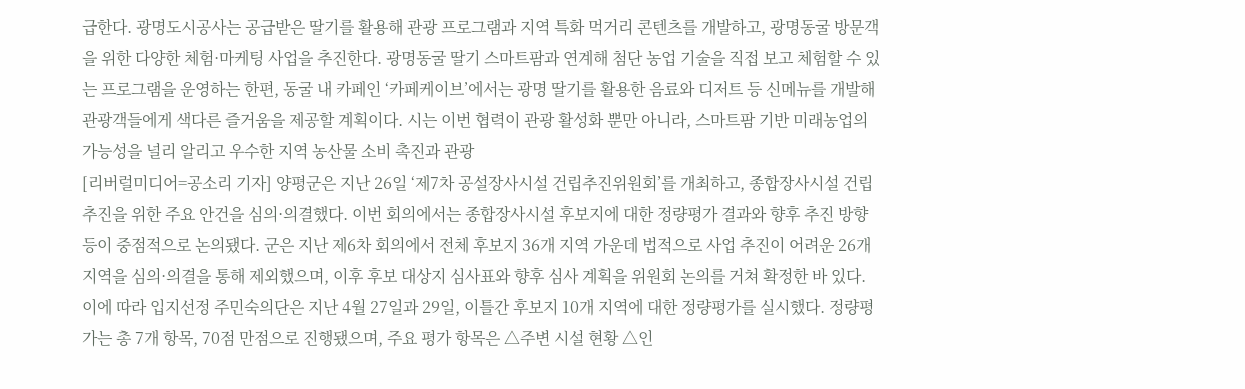급한다. 광명도시공사는 공급받은 딸기를 활용해 관광 프로그램과 지역 특화 먹거리 콘텐츠를 개발하고, 광명동굴 방문객을 위한 다양한 체험·마케팅 사업을 추진한다. 광명동굴 딸기 스마트팜과 연계해 첨단 농업 기술을 직접 보고 체험할 수 있는 프로그램을 운영하는 한편, 동굴 내 카페인 ‘카페케이브’에서는 광명 딸기를 활용한 음료와 디저트 등 신메뉴를 개발해 관광객들에게 색다른 즐거움을 제공할 계획이다. 시는 이번 협력이 관광 활성화 뿐만 아니라, 스마트팜 기반 미래농업의 가능성을 널리 알리고 우수한 지역 농산물 소비 촉진과 관광
[리버럴미디어=공소리 기자] 양평군은 지난 26일 ‘제7차 공설장사시설 건립추진위원회’를 개최하고, 종합장사시설 건립 추진을 위한 주요 안건을 심의·의결했다. 이번 회의에서는 종합장사시설 후보지에 대한 정량평가 결과와 향후 추진 방향 등이 중점적으로 논의됐다. 군은 지난 제6차 회의에서 전체 후보지 36개 지역 가운데 법적으로 사업 추진이 어려운 26개 지역을 심의·의결을 통해 제외했으며, 이후 후보 대상지 심사표와 향후 심사 계획을 위원회 논의를 거쳐 확정한 바 있다. 이에 따라 입지선정 주민숙의단은 지난 4월 27일과 29일, 이틀간 후보지 10개 지역에 대한 정량평가를 실시했다. 정량평가는 총 7개 항목, 70점 만점으로 진행됐으며, 주요 평가 항목은 △주변 시설 현황 △인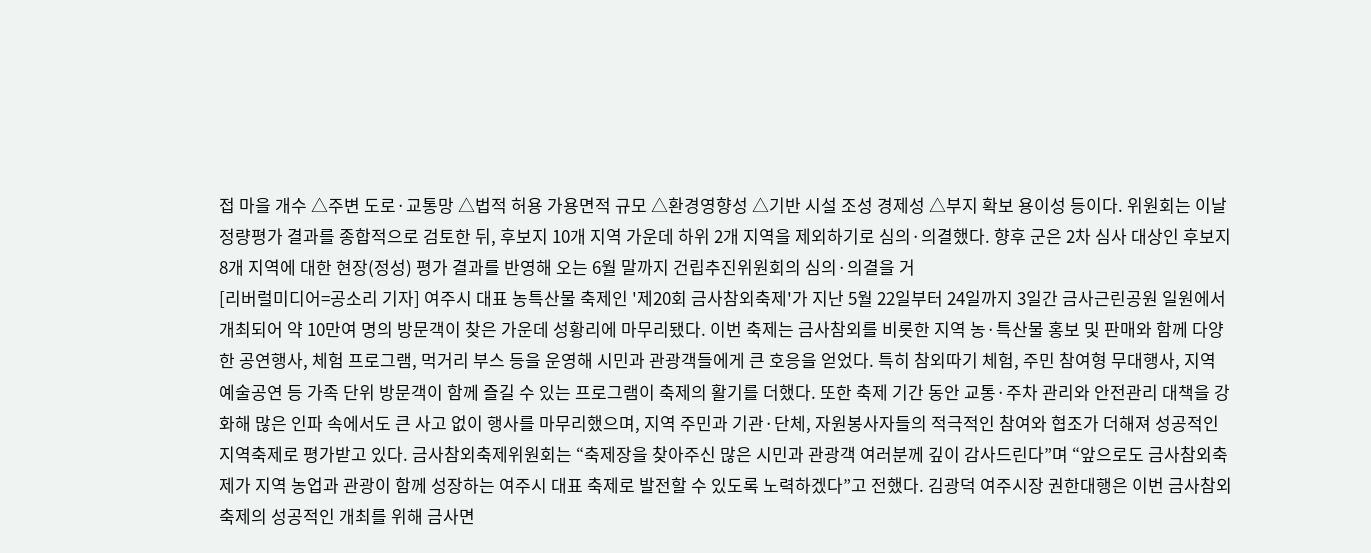접 마을 개수 △주변 도로·교통망 △법적 허용 가용면적 규모 △환경영향성 △기반 시설 조성 경제성 △부지 확보 용이성 등이다. 위원회는 이날 정량평가 결과를 종합적으로 검토한 뒤, 후보지 10개 지역 가운데 하위 2개 지역을 제외하기로 심의·의결했다. 향후 군은 2차 심사 대상인 후보지 8개 지역에 대한 현장(정성) 평가 결과를 반영해 오는 6월 말까지 건립추진위원회의 심의·의결을 거
[리버럴미디어=공소리 기자] 여주시 대표 농특산물 축제인 '제20회 금사참외축제'가 지난 5월 22일부터 24일까지 3일간 금사근린공원 일원에서 개최되어 약 10만여 명의 방문객이 찾은 가운데 성황리에 마무리됐다. 이번 축제는 금사참외를 비롯한 지역 농·특산물 홍보 및 판매와 함께 다양한 공연행사, 체험 프로그램, 먹거리 부스 등을 운영해 시민과 관광객들에게 큰 호응을 얻었다. 특히 참외따기 체험, 주민 참여형 무대행사, 지역 예술공연 등 가족 단위 방문객이 함께 즐길 수 있는 프로그램이 축제의 활기를 더했다. 또한 축제 기간 동안 교통·주차 관리와 안전관리 대책을 강화해 많은 인파 속에서도 큰 사고 없이 행사를 마무리했으며, 지역 주민과 기관·단체, 자원봉사자들의 적극적인 참여와 협조가 더해져 성공적인 지역축제로 평가받고 있다. 금사참외축제위원회는 “축제장을 찾아주신 많은 시민과 관광객 여러분께 깊이 감사드린다”며 “앞으로도 금사참외축제가 지역 농업과 관광이 함께 성장하는 여주시 대표 축제로 발전할 수 있도록 노력하겠다”고 전했다. 김광덕 여주시장 권한대행은 이번 금사참외축제의 성공적인 개최를 위해 금사면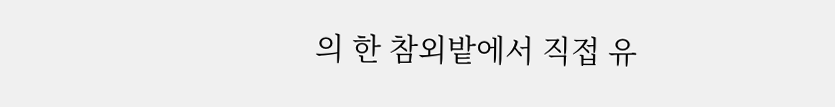의 한 참외밭에서 직접 유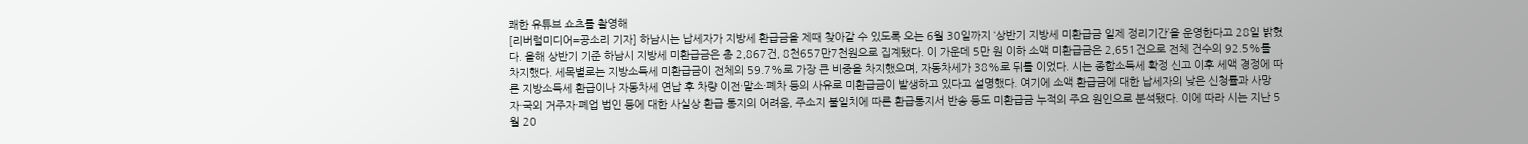쾌한 유튜브 쇼츠를 촬영해
[리버럴미디어=공소리 기자] 하남시는 납세자가 지방세 환급금을 제때 찾아갈 수 있도록 오는 6월 30일까지 ‘상반기 지방세 미환급금 일제 정리기간’을 운영한다고 28일 밝혔다. 올해 상반기 기준 하남시 지방세 미환급금은 총 2,867건, 8천657만7천원으로 집계됐다. 이 가운데 5만 원 이하 소액 미환급금은 2,651건으로 전체 건수의 92.5%를 차지했다. 세목별로는 지방소득세 미환급금이 전체의 59.7%로 가장 큰 비중을 차지했으며, 자동차세가 38%로 뒤를 이었다. 시는 종합소득세 확정 신고 이후 세액 경정에 따른 지방소득세 환급이나 자동차세 연납 후 차량 이전·말소·폐차 등의 사유로 미환급금이 발생하고 있다고 설명했다. 여기에 소액 환급금에 대한 납세자의 낮은 신청률과 사망자·국외 거주자·폐업 법인 등에 대한 사실상 환급 통지의 어려움, 주소지 불일치에 따른 환급통지서 반송 등도 미환급금 누적의 주요 원인으로 분석됐다. 이에 따라 시는 지난 5월 20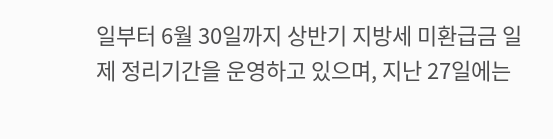일부터 6월 30일까지 상반기 지방세 미환급금 일제 정리기간을 운영하고 있으며, 지난 27일에는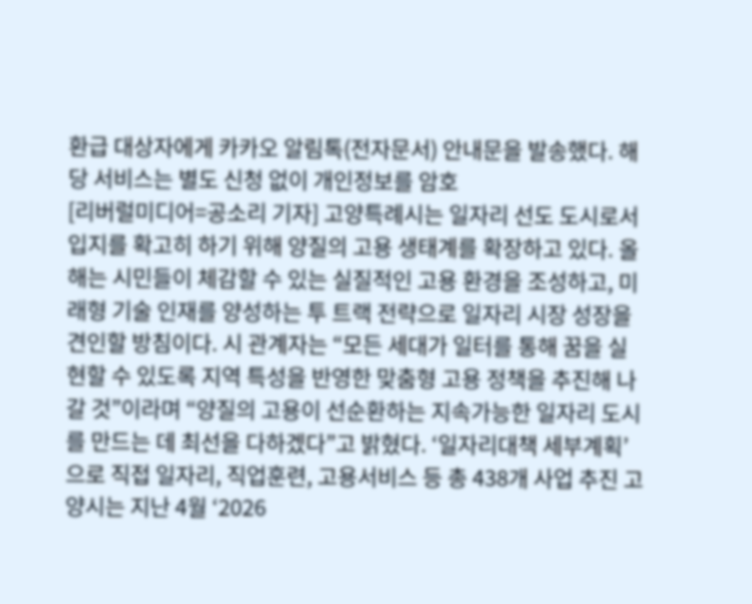환급 대상자에게 카카오 알림톡(전자문서) 안내문을 발송했다. 해당 서비스는 별도 신청 없이 개인정보를 암호
[리버럴미디어=공소리 기자] 고양특례시는 일자리 선도 도시로서 입지를 확고히 하기 위해 양질의 고용 생태계를 확장하고 있다. 올해는 시민들이 체감할 수 있는 실질적인 고용 환경을 조성하고, 미래형 기술 인재를 양성하는 투 트랙 전략으로 일자리 시장 성장을 견인할 방침이다. 시 관계자는 “모든 세대가 일터를 통해 꿈을 실현할 수 있도록 지역 특성을 반영한 맞춤형 고용 정책을 추진해 나갈 것”이라며 “양질의 고용이 선순환하는 지속가능한 일자리 도시를 만드는 데 최선을 다하겠다”고 밝혔다. ‘일자리대책 세부계획’으로 직접 일자리, 직업훈련, 고용서비스 등 총 438개 사업 추진 고양시는 지난 4월 ‘2026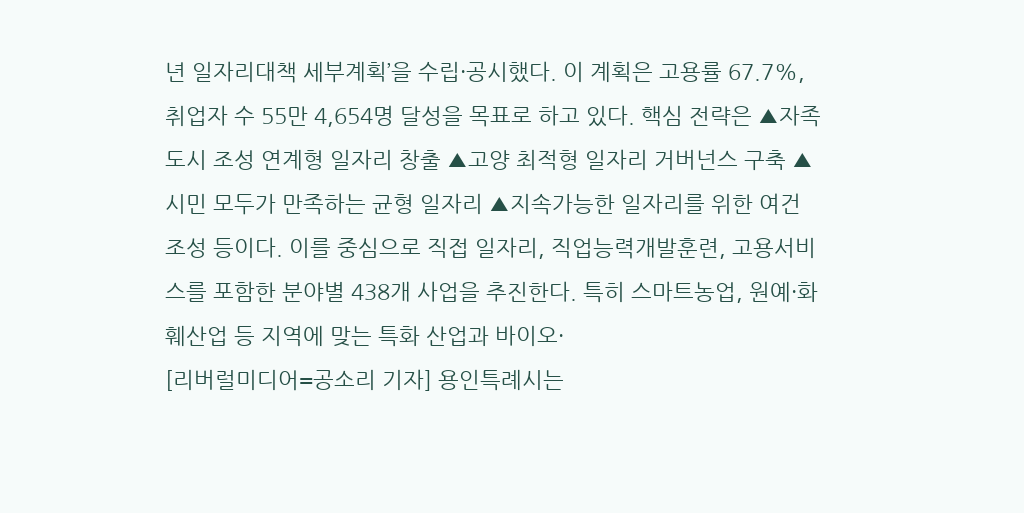년 일자리대책 세부계획’을 수립·공시했다. 이 계획은 고용률 67.7%, 취업자 수 55만 4,654명 달성을 목표로 하고 있다. 핵심 전략은 ▲자족도시 조성 연계형 일자리 창출 ▲고양 최적형 일자리 거버넌스 구축 ▲시민 모두가 만족하는 균형 일자리 ▲지속가능한 일자리를 위한 여건 조성 등이다. 이를 중심으로 직접 일자리, 직업능력개발훈련, 고용서비스를 포함한 분야별 438개 사업을 추진한다. 특히 스마트농업, 원예·화훼산업 등 지역에 맞는 특화 산업과 바이오·
[리버럴미디어=공소리 기자] 용인특례시는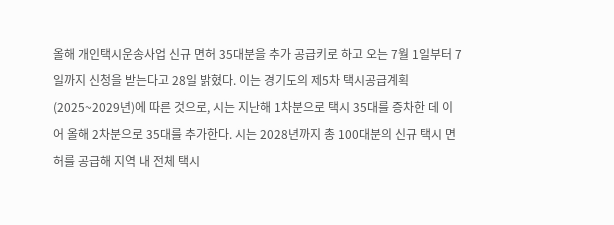올해 개인택시운송사업 신규 면허 35대분을 추가 공급키로 하고 오는 7월 1일부터 7일까지 신청을 받는다고 28일 밝혔다. 이는 경기도의 제5차 택시공급계획(2025~2029년)에 따른 것으로, 시는 지난해 1차분으로 택시 35대를 증차한 데 이어 올해 2차분으로 35대를 추가한다. 시는 2028년까지 총 100대분의 신규 택시 면허를 공급해 지역 내 전체 택시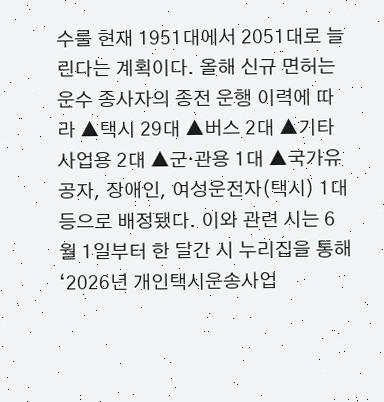수를 현재 1951대에서 2051대로 늘린다는 계획이다. 올해 신규 면허는 운수 종사자의 종전 운행 이력에 따라 ▲택시 29대 ▲버스 2대 ▲기타 사업용 2대 ▲군·관용 1대 ▲국가유공자, 장애인, 여성운전자(택시) 1대 등으로 배정됐다. 이와 관련 시는 6월 1일부터 한 달간 시 누리집을 통해 ‘2026년 개인택시운송사업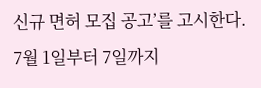신규 면허 모집 공고’를 고시한다. 7월 1일부터 7일까지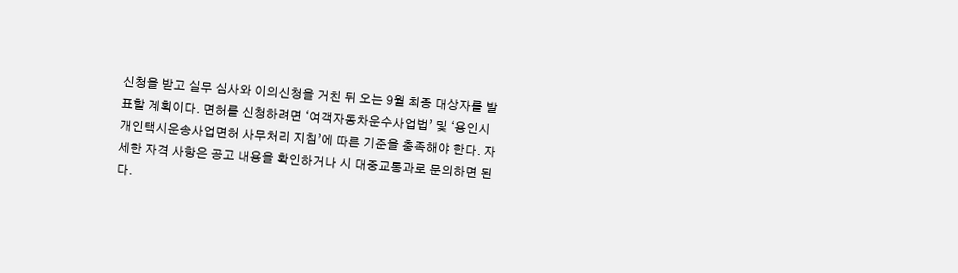신청을 받고 실무 심사와 이의신청을 거친 뒤 오는 9월 최종 대상자를 발표할 계획이다. 면허를 신청하려면 ‘여객자동차운수사업법’ 및 ‘용인시 개인택시운송사업면허 사무처리 지침’에 따른 기준을 충족해야 한다. 자세한 자격 사항은 공고 내용을 확인하거나 시 대중교통과로 문의하면 된다.